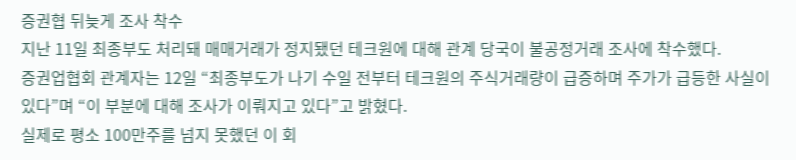증권협 뒤늦게 조사 착수
지난 11일 최종부도 처리돼 매매거래가 정지됐던 테크원에 대해 관계 당국이 불공정거래 조사에 착수했다.
증권업협회 관계자는 12일 “최종부도가 나기 수일 전부터 테크원의 주식거래량이 급증하며 주가가 급등한 사실이 있다”며 “이 부분에 대해 조사가 이뤄지고 있다”고 밝혔다.
실제로 평소 100만주를 넘지 못했던 이 회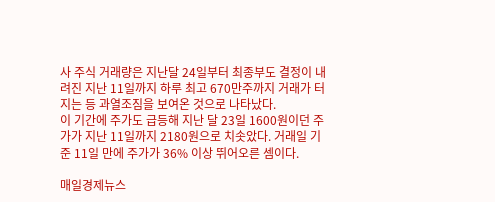사 주식 거래량은 지난달 24일부터 최종부도 결정이 내려진 지난 11일까지 하루 최고 670만주까지 거래가 터지는 등 과열조짐을 보여온 것으로 나타났다.
이 기간에 주가도 급등해 지난 달 23일 1600원이던 주가가 지난 11일까지 2180원으로 치솟았다. 거래일 기준 11일 만에 주가가 36% 이상 뛰어오른 셈이다.

매일경제뉴스